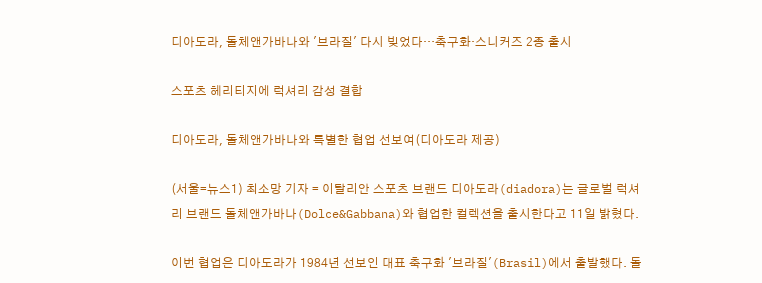디아도라, 돌체앤가바나와 '브라질' 다시 빚었다…축구화·스니커즈 2종 출시

스포츠 헤리티지에 럭셔리 감성 결합

디아도라, 돌체앤가바나와 특별한 협업 선보여(디아도라 제공)

(서울=뉴스1) 최소망 기자 = 이탈리안 스포츠 브랜드 디아도라(diadora)는 글로벌 럭셔리 브랜드 돌체앤가바나(Dolce&Gabbana)와 협업한 컬렉션을 출시한다고 11일 밝혔다.

이번 협업은 디아도라가 1984년 선보인 대표 축구화 '브라질'(Brasil)에서 출발했다. 돌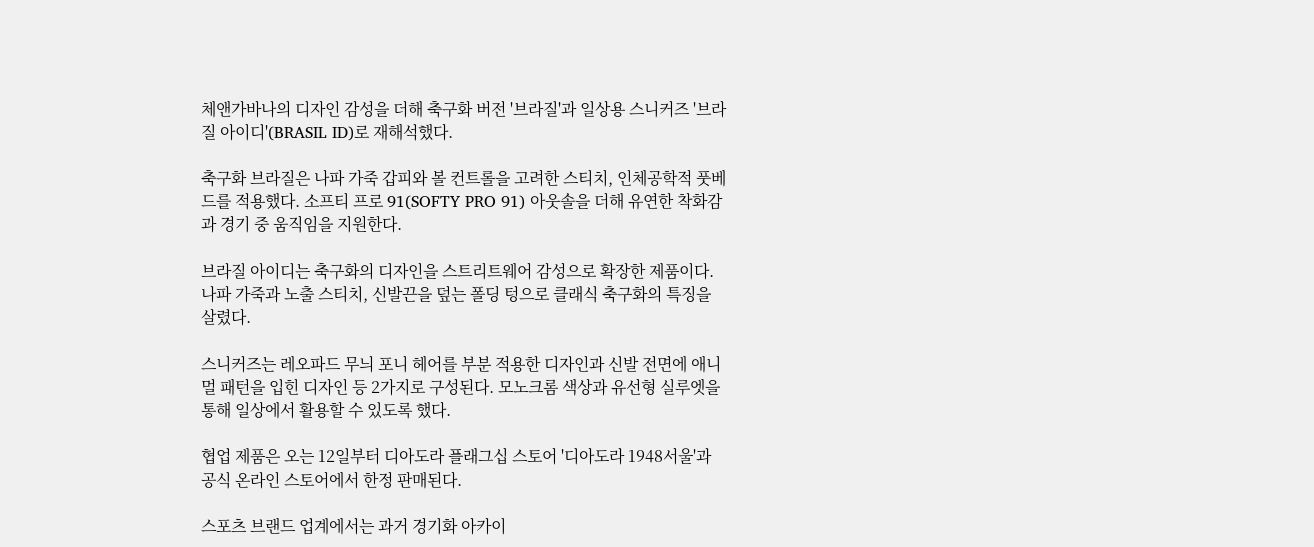체앤가바나의 디자인 감성을 더해 축구화 버전 '브라질'과 일상용 스니커즈 '브라질 아이디'(BRASIL ID)로 재해석했다.

축구화 브라질은 나파 가죽 갑피와 볼 컨트롤을 고려한 스티치, 인체공학적 풋베드를 적용했다. 소프티 프로 91(SOFTY PRO 91) 아웃솔을 더해 유연한 착화감과 경기 중 움직임을 지원한다.

브라질 아이디는 축구화의 디자인을 스트리트웨어 감성으로 확장한 제품이다. 나파 가죽과 노출 스티치, 신발끈을 덮는 폴딩 텅으로 클래식 축구화의 특징을 살렸다.

스니커즈는 레오파드 무늬 포니 헤어를 부분 적용한 디자인과 신발 전면에 애니멀 패턴을 입힌 디자인 등 2가지로 구성된다. 모노크롬 색상과 유선형 실루엣을 통해 일상에서 활용할 수 있도록 했다.

협업 제품은 오는 12일부터 디아도라 플래그십 스토어 '디아도라 1948서울'과 공식 온라인 스토어에서 한정 판매된다.

스포츠 브랜드 업계에서는 과거 경기화 아카이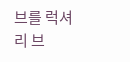브를 럭셔리 브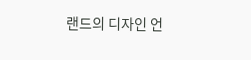랜드의 디자인 언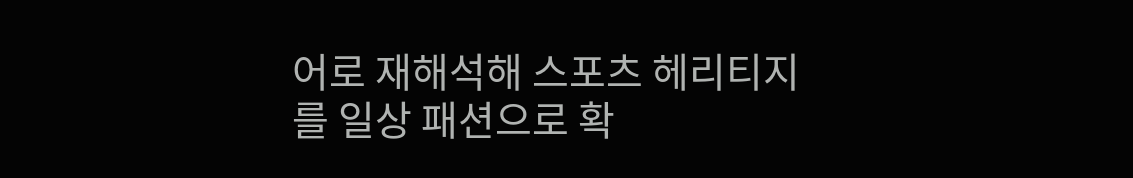어로 재해석해 스포츠 헤리티지를 일상 패션으로 확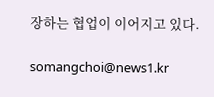장하는 협업이 이어지고 있다.

somangchoi@news1.kr